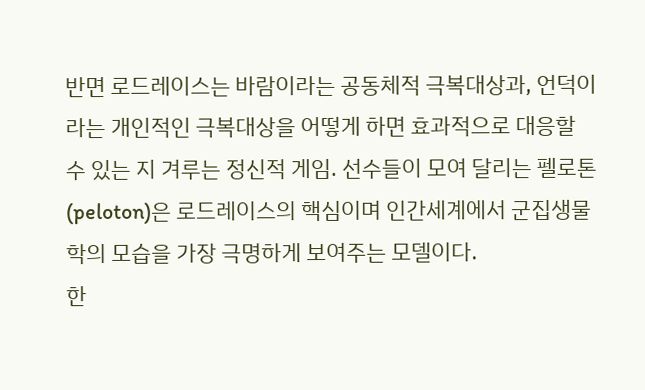반면 로드레이스는 바람이라는 공동체적 극복대상과, 언덕이라는 개인적인 극복대상을 어떻게 하면 효과적으로 대응할 수 있는 지 겨루는 정신적 게임. 선수들이 모여 달리는 펠로톤(peloton)은 로드레이스의 핵심이며 인간세계에서 군집생물학의 모습을 가장 극명하게 보여주는 모델이다.
한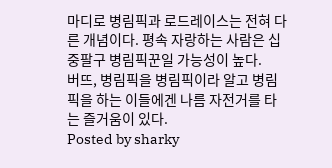마디로 병림픽과 로드레이스는 전혀 다른 개념이다. 평속 자랑하는 사람은 십중팔구 병림픽꾼일 가능성이 높다.
버뜨, 병림픽을 병림픽이라 알고 병림픽을 하는 이들에겐 나름 자전거를 타는 즐거움이 있다.
Posted by sharky